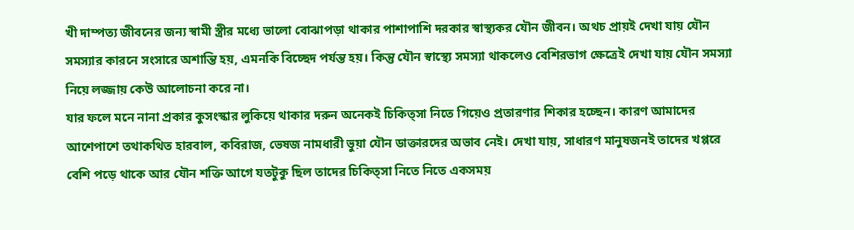খী দাম্পত্য জীবনের জন্য স্বামী স্ত্রীর মধ্যে ভালো বোঝাপড়া থাকার পাশাপাশি দরকার স্বাস্থ্যকর যৌন জীবন। অথচ প্রায়ই দেখা যায় যৌন সমস্যার কারনে সংসারে অশান্তি হয়, এমনকি বিচ্ছেদ পর্যন্ত হয়। কিন্তু যৌন স্বাস্থ্যে সমস্যা থাকলেও বেশিরভাগ ক্ষেত্রেই দেখা যায় যৌন সমস্যা নিয়ে লজ্জায় কেউ আলোচনা করে না।
যার ফলে মনে নানা প্রকার কুসংস্কার লুকিয়ে থাকার দরুন অনেকই চিকিত্সা নিতে গিয়েও প্রতারণার শিকার হচ্ছেন। কারণ আমাদের আশেপাশে তথাকথিত হারবাল, কবিরাজ, ভেষজ নামধারী ভুয়া যৌন ডাক্তারদের অভাব নেই। দেখা যায়, সাধারণ মানুষজনই তাদের খপ্পরে বেশি পড়ে থাকে আর যৌন শক্তি আগে যতটুকু ছিল তাদের চিকিত্সা নিতে নিতে একসময়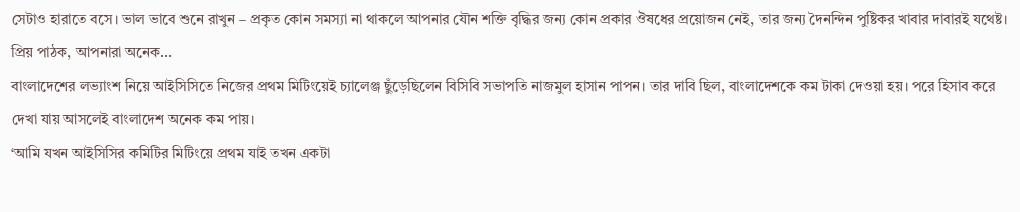সেটাও হারাতে বসে। ভাল ভাবে শুনে রাখুন – প্রকৃত কোন সমস্যা না থাকলে আপনার যৌন শক্তি বৃদ্ধির জন্য কোন প্রকার ঔষধের প্রয়োজন নেই, তার জন্য দৈনন্দিন পুষ্টিকর খাবার দাবারই যথেষ্ট।
প্রিয় পাঠক, আপনারা অনেক...
বাংলাদেশের লভ্যাংশ নিয়ে আইসিসিতে নিজের প্রথম মিটিংয়েই চ্যালেঞ্জ ছুঁড়েছিলেন বিসিবি সভাপতি নাজমুল হাসান পাপন। তার দাবি ছিল, বাংলাদেশকে কম টাকা দেওয়া হয়। পরে হিসাব করে দেখা যায় আসলেই বাংলাদেশ অনেক কম পায়।
‘আমি যখন আইসিসির কমিটির মিটিংয়ে প্রথম যাই তখন একটা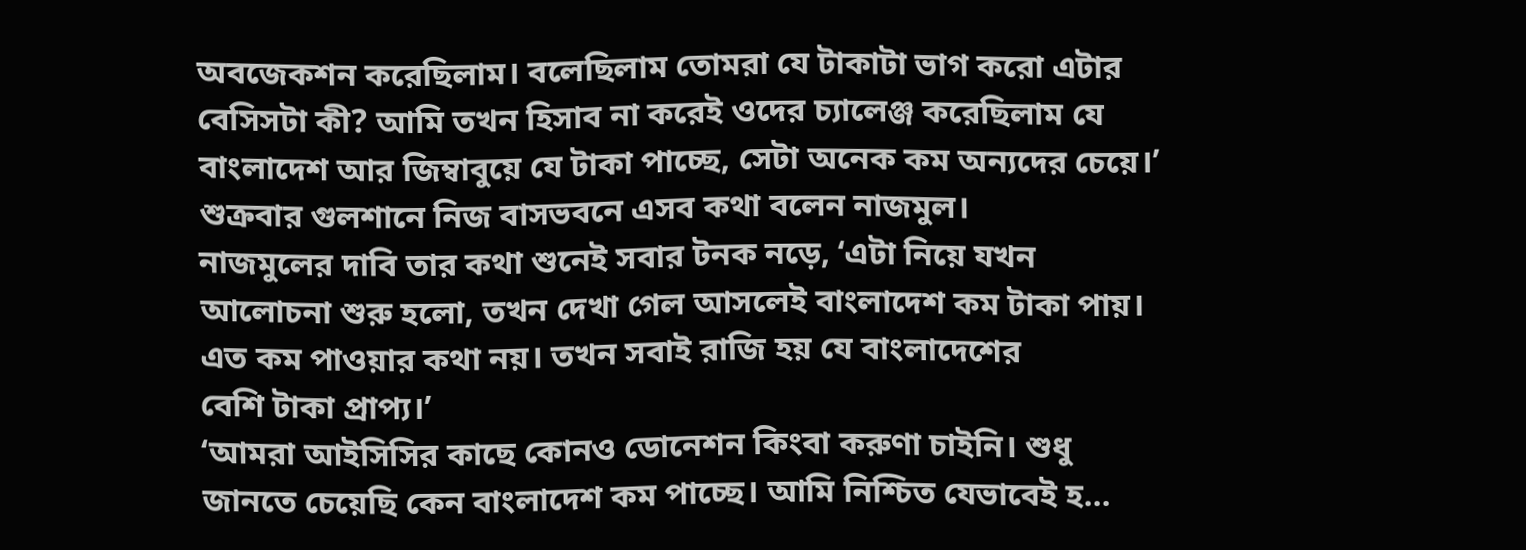অবজেকশন করেছিলাম। বলেছিলাম তোমরা যে টাকাটা ভাগ করো এটার বেসিসটা কী? আমি তখন হিসাব না করেই ওদের চ্যালেঞ্জ করেছিলাম যে বাংলাদেশ আর জিম্বাবুয়ে যে টাকা পাচ্ছে, সেটা অনেক কম অন্যদের চেয়ে।’ শুক্রবার গুলশানে নিজ বাসভবনে এসব কথা বলেন নাজমুল।
নাজমুলের দাবি তার কথা শুনেই সবার টনক নড়ে, ‘এটা নিয়ে যখন আলোচনা শুরু হলো, তখন দেখা গেল আসলেই বাংলাদেশ কম টাকা পায়। এত কম পাওয়ার কথা নয়। তখন সবাই রাজি হয় যে বাংলাদেশের
বেশি টাকা প্রাপ্য।’
‘আমরা আইসিসির কাছে কোনও ডোনেশন কিংবা করুণা চাইনি। শুধু জানতে চেয়েছি কেন বাংলাদেশ কম পাচ্ছে। আমি নিশ্চিত যেভাবেই হ...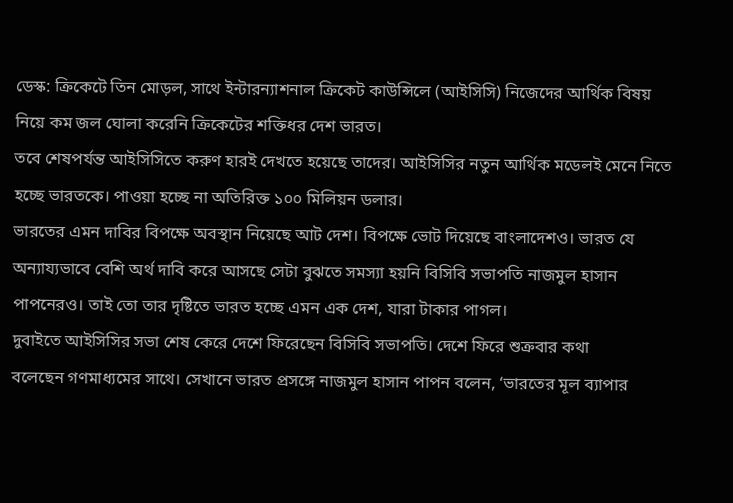ডেস্ক: ক্রিকেটে তিন মোড়ল, সাথে ইন্টারন্যাশনাল ক্রিকেট কাউন্সিলে (আইসিসি) নিজেদের আর্থিক বিষয় নিয়ে কম জল ঘোলা করেনি ক্রিকেটের শক্তিধর দেশ ভারত।
তবে শেষপর্যন্ত আইসিসিতে করুণ হারই দেখতে হয়েছে তাদের। আইসিসির নতুন আর্থিক মডেলই মেনে নিতে হচ্ছে ভারতকে। পাওয়া হচ্ছে না অতিরিক্ত ১০০ মিলিয়ন ডলার।
ভারতের এমন দাবির বিপক্ষে অবস্থান নিয়েছে আট দেশ। বিপক্ষে ভোট দিয়েছে বাংলাদেশও। ভারত যে অন্যায্যভাবে বেশি অর্থ দাবি করে আসছে সেটা বুঝতে সমস্যা হয়নি বিসিবি সভাপতি নাজমুল হাসান পাপনেরও। তাই তো তার দৃষ্টিতে ভারত হচ্ছে এমন এক দেশ, যারা টাকার পাগল।
দুবাইতে আইসিসির সভা শেষ কেরে দেশে ফিরেছেন বিসিবি সভাপতি। দেশে ফিরে শুক্রবার কথা
বলেছেন গণমাধ্যমের সাথে। সেখানে ভারত প্রসঙ্গে নাজমুল হাসান পাপন বলেন, ‘ভারতের মূল ব্যাপার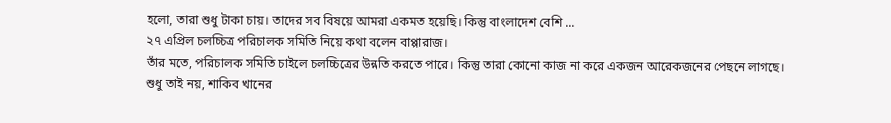হলো, তারা শুধু টাকা চায়। তাদের সব বিষয়ে আমরা একমত হয়েছি। কিন্তু বাংলাদেশ বেশি ...
২৭ এপ্রিল চলচ্চিত্র পরিচালক সমিতি নিয়ে কথা বলেন বাপ্পারাজ।
তাঁর মতে, পরিচালক সমিতি চাইলে চলচ্চিত্রের উন্নতি করতে পারে। কিন্তু তারা কোনো কাজ না করে একজন আরেকজনের পেছনে লাগছে।
শুধু তাই নয়, শাকিব খানের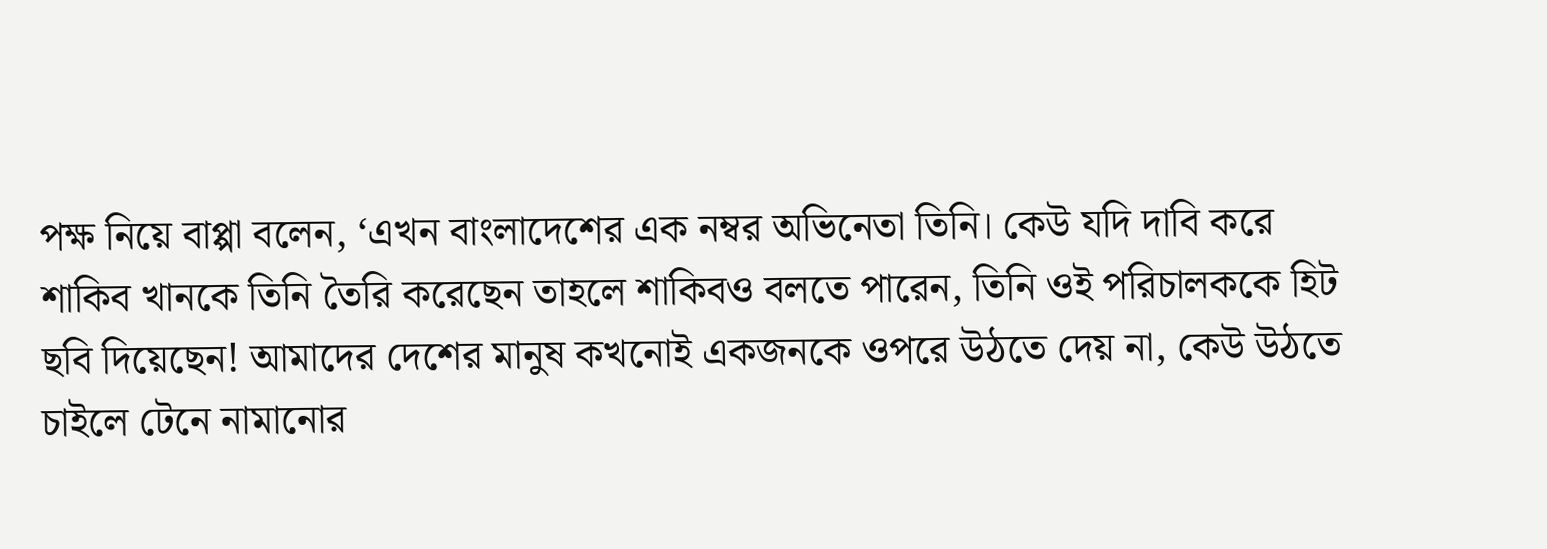পক্ষ নিয়ে বাপ্পা বলেন, ‘এখন বাংলাদেশের এক নম্বর অভিনেতা তিনি। কেউ যদি দাবি করে
শাকিব খানকে তিনি তৈরি করেছেন তাহলে শাকিবও বলতে পারেন, তিনি ওই পরিচালককে হিট ছবি দিয়েছেন! আমাদের দেশের মানুষ কখনোই একজনকে ওপরে উঠতে দেয় না, কেউ উঠতে চাইলে টেনে নামানোর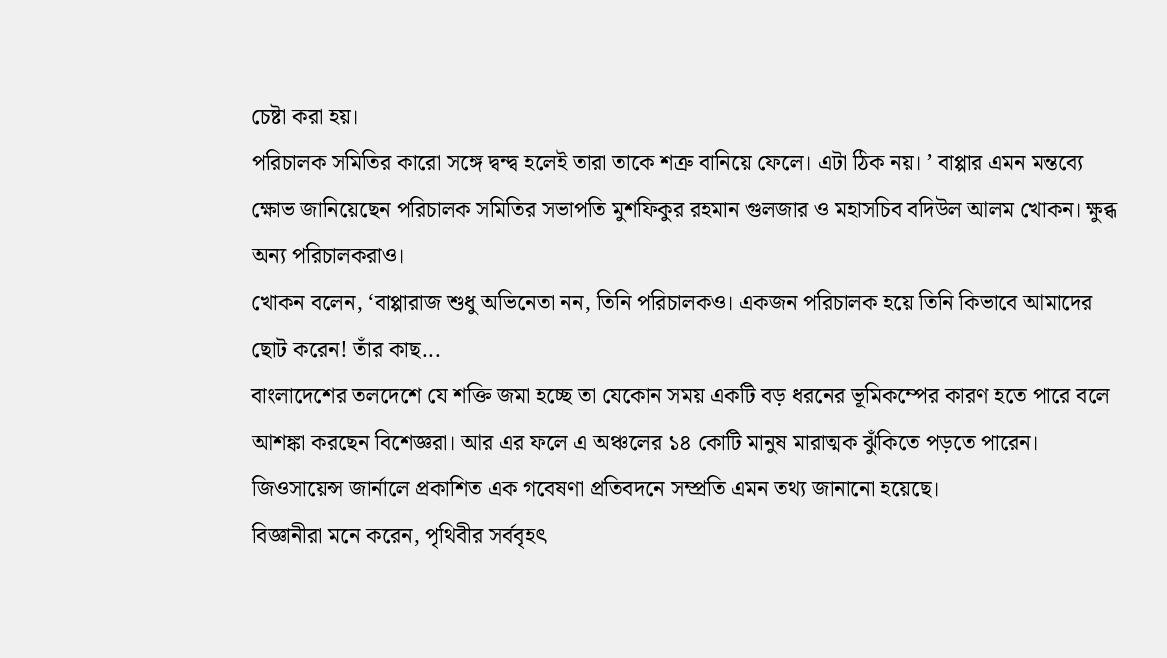চেষ্টা করা হয়।
পরিচালক সমিতির কারো সঙ্গে দ্বন্দ্ব হলেই তারা তাকে শত্রু বানিয়ে ফেলে। এটা ঠিক নয়। ’ বাপ্পার এমন মন্তব্যে ক্ষোভ জানিয়েছেন পরিচালক সমিতির সভাপতি মুশফিকুর রহমান গুলজার ও মহাসচিব বদিউল আলম খোকন। ক্ষুব্ধ অন্য পরিচালকরাও।
খোকন বলেন, ‘বাপ্পারাজ শুধু অভিনেতা নন, তিনি পরিচালকও। একজন পরিচালক হয়ে তিনি কিভাবে আমাদের ছোট করেন! তাঁর কাছ...
বাংলাদেশের তলদেশে যে শক্তি জমা হচ্ছে তা যেকোন সময় একটি বড় ধরনের ভূমিকম্পের কারণ হতে পারে বলে আশঙ্কা করছেন বিশেজ্ঞরা। আর এর ফলে এ অঞ্চলের ১৪ কোটি মানুষ মারাত্মক ঝুঁকিতে পড়তে পারেন।
জিওসায়েন্স জার্নালে প্রকাশিত এক গবেষণা প্রতিবদনে সম্প্রতি এমন তথ্য জানানো হয়েছে।
বিজ্ঞানীরা মনে করেন, পৃথিবীর সর্ববৃহৎ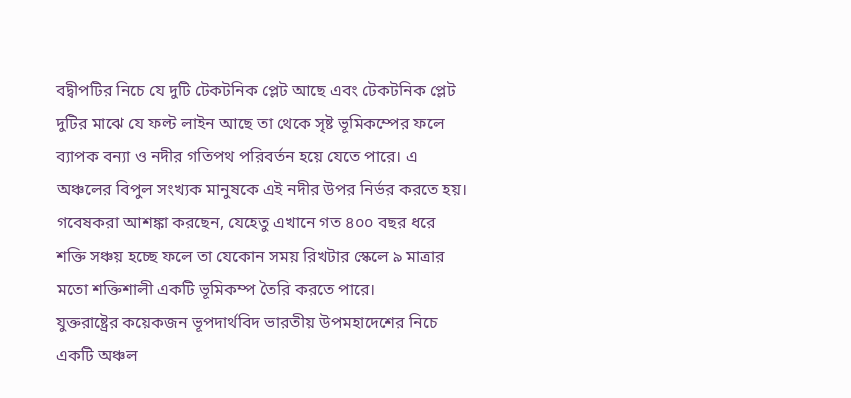বদ্বীপটির নিচে যে দুটি টেকটনিক প্লেট আছে এবং টেকটনিক প্লেট দুটির মাঝে যে ফল্ট লাইন আছে তা থেকে সৃষ্ট ভূমিকম্পের ফলে ব্যাপক বন্যা ও নদীর গতিপথ পরিবর্তন হয়ে যেতে পারে। এ অঞ্চলের বিপুল সংখ্যক মানুষকে এই নদীর উপর নির্ভর করতে হয়।
গবেষকরা আশঙ্কা করছেন, যেহেতু এখানে গত ৪০০ বছর ধরে শক্তি সঞ্চয় হচ্ছে ফলে তা যেকোন সময় রিখটার স্কেলে ৯ মাত্রার মতো শক্তিশালী একটি ভূমিকম্প তৈরি করতে পারে।
যুক্তরাষ্ট্রের কয়েকজন ভূপদার্থবিদ ভারতীয় উপমহাদেশের নিচে একটি অঞ্চল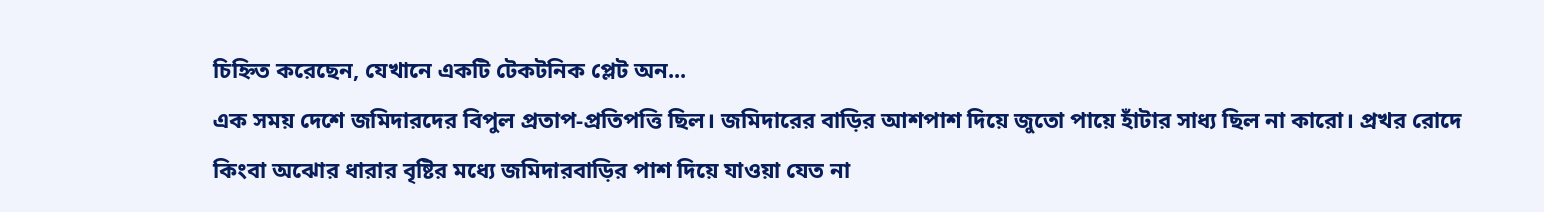চিহ্নিত করেছেন, যেখানে একটি টেকটনিক প্লেট অন...
এক সময় দেশে জমিদারদের বিপুল প্রতাপ-প্রতিপত্তি ছিল। জমিদারের বাড়ির আশপাশ দিয়ে জুতো পায়ে হাঁটার সাধ্য ছিল না কারো। প্রখর রোদে কিংবা অঝোর ধারার বৃষ্টির মধ্যে জমিদারবাড়ির পাশ দিয়ে যাওয়া যেত না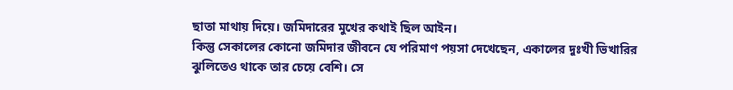ছাতা মাথায় দিয়ে। জমিদারের মুখের কথাই ছিল আইন।
কিন্তু সেকালের কোনো জমিদার জীবনে যে পরিমাণ পয়সা দেখেছেন, একালের দুঃখী ভিখারির ঝুলিতেও থাকে তার চেয়ে বেশি। সে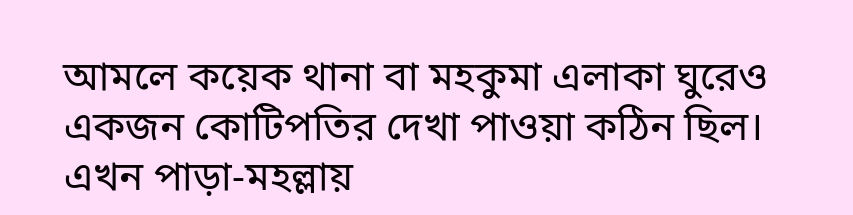আমলে কয়েক থানা বা মহকুমা এলাকা ঘুরেও একজন কোটিপতির দেখা পাওয়া কঠিন ছিল। এখন পাড়া-মহল্লায়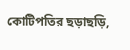কোটিপতির ছড়াছড়ি,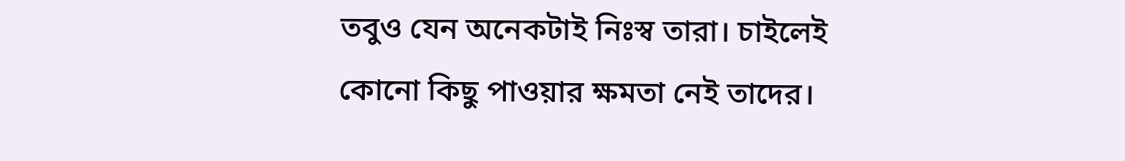তবুও যেন অনেকটাই নিঃস্ব তারা। চাইলেই কোনো কিছু পাওয়ার ক্ষমতা নেই তাদের।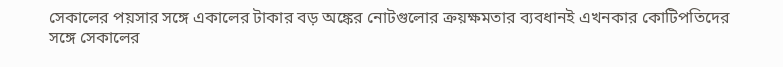সেকালের পয়সার সঙ্গে একালের টাকার বড় অঙ্কের নোটগুলোর ক্রয়ক্ষমতার ব্যবধানই এখনকার কোটিপতিদের সঙ্গে সেকালের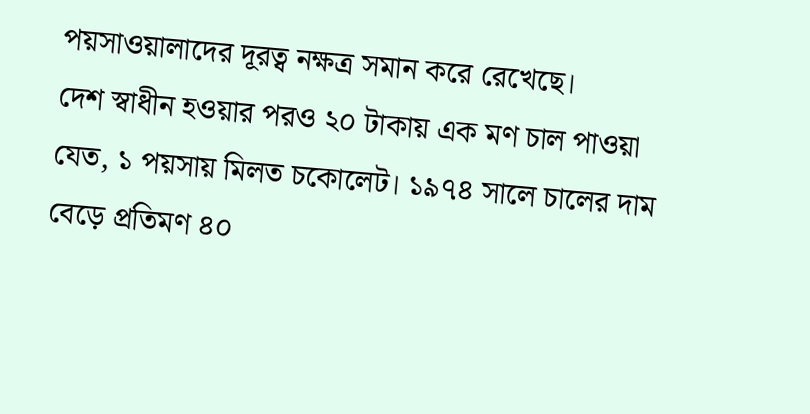পয়সাওয়ালাদের দূরত্ব নক্ষত্র সমান করে রেখেছে।
দেশ স্বাধীন হওয়ার পরও ২০ টাকায় এক মণ চাল পাওয়া যেত, ১ পয়সায় মিলত চকোলেট। ১৯৭৪ সালে চালের দাম বেড়ে প্রতিমণ ৪০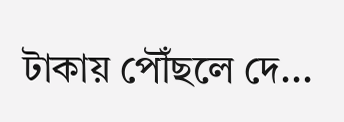টাকায় পৌঁছলে দে...